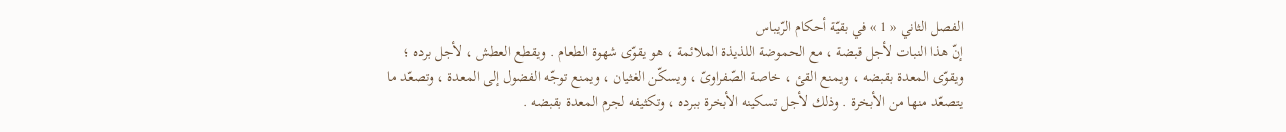الفصل الثاني « 1 » في بقيّة أحكام الرّيباس
إنّ هذا النبات لأجل قبضة ، مع الحموضة اللذيذة الملائمة ، هو يقوّى شهوة الطعام . ويقطع العطش ، لأجل برده ؛ ويقوّى المعدة بقبضه ، ويمنع القئ ، خاصة الصّفراوىّ ، ويسكّن الغثيان ، ويمنع توجّه الفضول إلى المعدة ، وتصعّد ما يتصعّد منها من الأبخرة . وذلك لأجل تسكينه الأبخرة ببرده ، وتكثيفه لجرم المعدة بقبضه .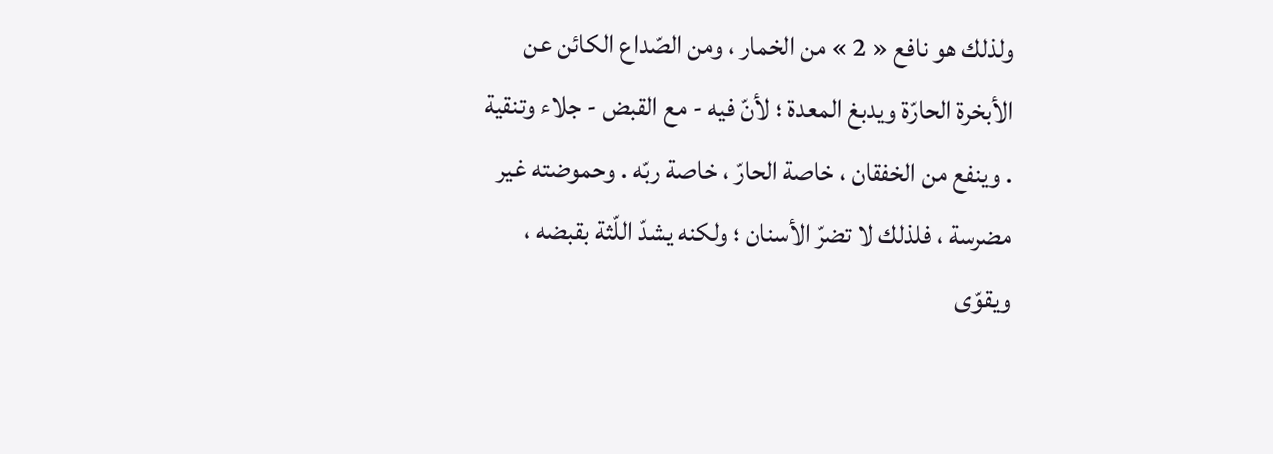ولذلك هو نافع « 2 » من الخمار ، ومن الصّداع الكائن عن الأبخرة الحارّة ويدبغ المعدة ؛ لأنّ فيه - مع القبض - جلاء وتنقية . وينفع من الخفقان ، خاصة الحارّ ، خاصة ربّه . وحموضته غير مضرسة ، فلذلك لا تضرّ الأسنان ؛ ولكنه يشدّ اللّثة بقبضه ، ويقوّى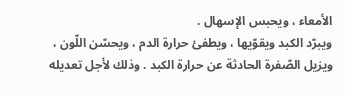الأمعاء ، ويحبس الإسهال .
ويبرّد الكبد ويقوّيها ، ويطفئ حرارة الدم ، ويحسّن اللّون ، ويزيل الصّفرة الحادثة عن حرارة الكبد . وذلك لأجل تعديله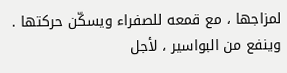لمزاجها ، مع قمعه للصفراء ويسكّن حركتها . وينفع من البواسير ، لأجل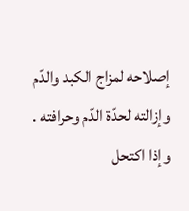إصلاحه لمزاج الكبد والدّم وإزالته لحدّة الدّم وحرافته .
وإذا اكتحل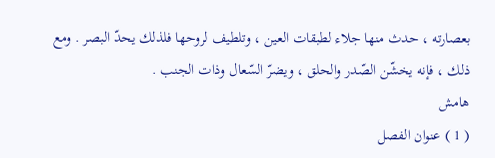بعصارته ، حدث منها جلاء لطبقات العين ، وتلطيف لروحها فلذلك يحدّ البصر . ومع ذلك ، فإنه يخشّن الصّدر والحلق ، ويضرّ السّعال وذات الجنب .
هامش
( 1 ) عنوان الفصل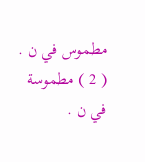مطموس في ن .
( 2 ) مطموسة في ن .